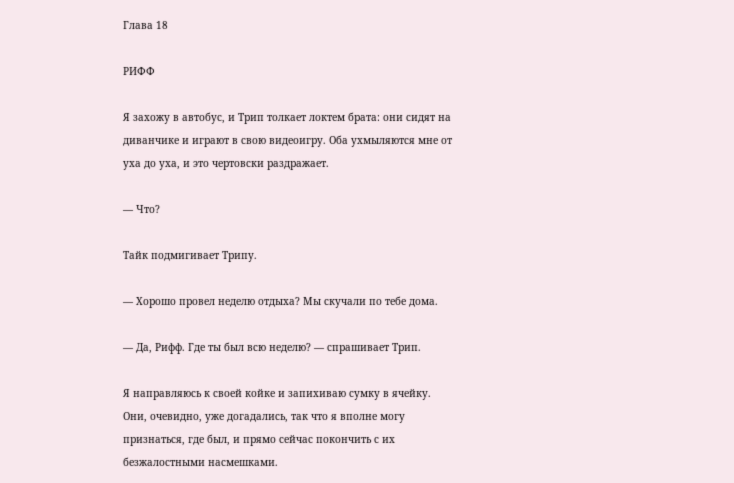Глава 18

РИФФ

Я захожу в автобус, и Трип толкает локтем брата: они сидят на диванчике и играют в свою видеоигру. Оба ухмыляются мне от уха до уха, и это чертовски раздражает.

— Что?

Тайк подмигивает Трипу.

— Хорошо провел неделю отдыха? Мы скучали по тебе дома.

— Да, Рифф. Где ты был всю неделю? — спрашивает Трип.

Я направляюсь к своей койке и запихиваю сумку в ячейку. Они, очевидно, уже догадались, так что я вполне могу признаться, где был, и прямо сейчас покончить с их безжалостными насмешками.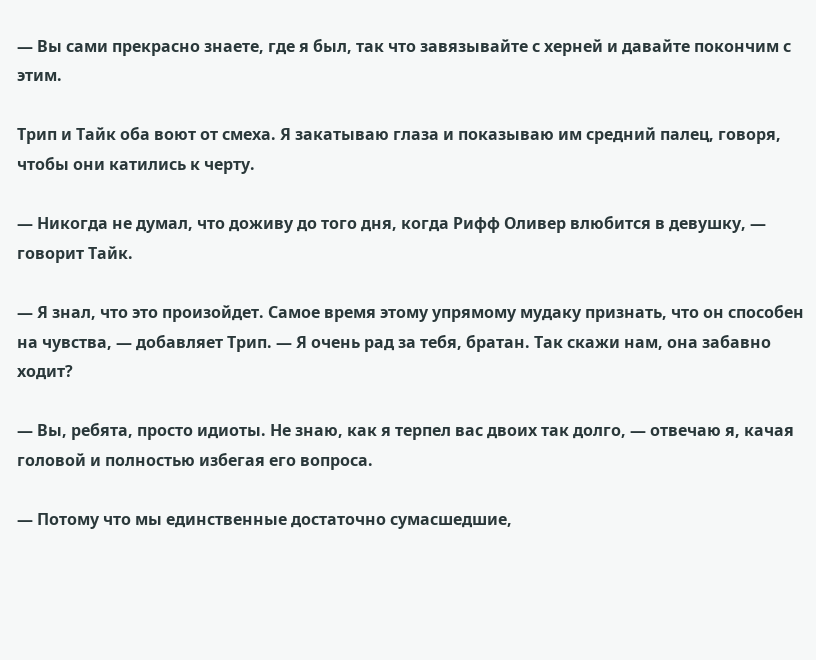— Вы сами прекрасно знаете, где я был, так что завязывайте с херней и давайте покончим с этим.

Трип и Тайк оба воют от смеха. Я закатываю глаза и показываю им средний палец, говоря, чтобы они катились к черту.

— Никогда не думал, что доживу до того дня, когда Рифф Оливер влюбится в девушку, — говорит Тайк.

— Я знал, что это произойдет. Самое время этому упрямому мудаку признать, что он способен на чувства, — добавляет Трип. — Я очень рад за тебя, братан. Так скажи нам, она забавно ходит?

— Вы, ребята, просто идиоты. Не знаю, как я терпел вас двоих так долго, — отвечаю я, качая головой и полностью избегая его вопроса.

— Потому что мы единственные достаточно сумасшедшие,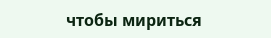чтобы мириться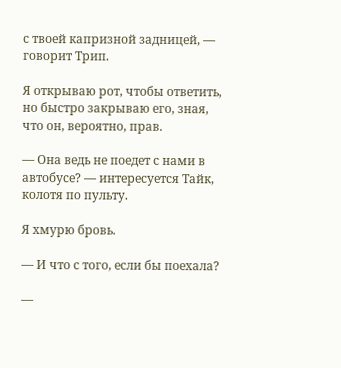с твоей капризной задницей, — говорит Трип.

Я открываю рот, чтобы ответить, но быстро закрываю его, зная, что он, вероятно, прав.

— Она ведь не поедет с нами в автобусе? — интересуется Тайк, колотя по пульту.

Я хмурю бровь.

— И что с того, если бы поехала?

—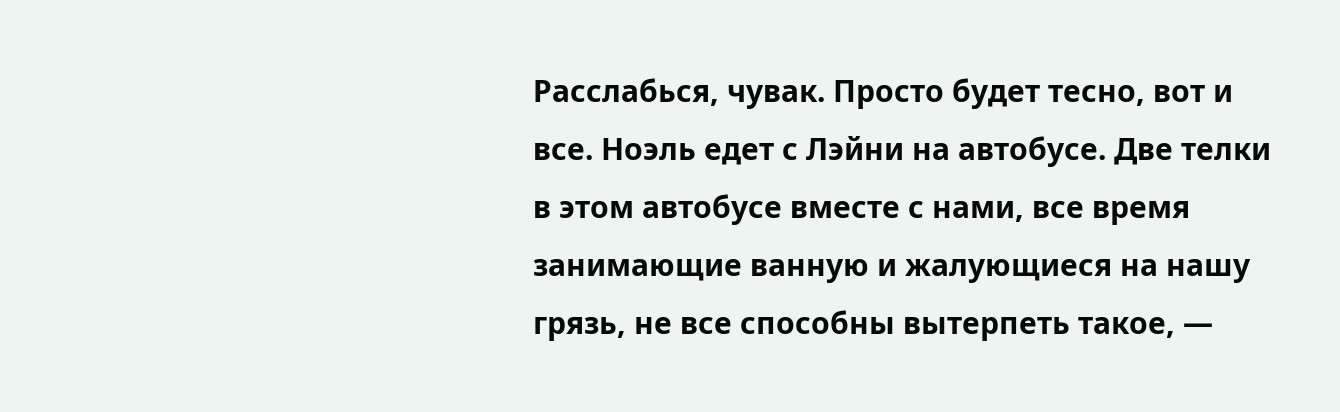Расслабься, чувак. Просто будет тесно, вот и все. Ноэль едет с Лэйни на автобусе. Две телки в этом автобусе вместе с нами, все время занимающие ванную и жалующиеся на нашу грязь, не все способны вытерпеть такое, —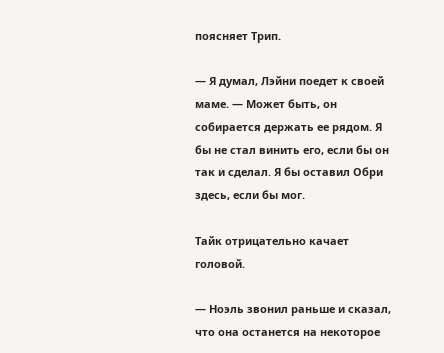поясняет Трип.

— Я думал, Лэйни поедет к своей маме. — Может быть, он собирается держать ее рядом. Я бы не стал винить его, если бы он так и сделал. Я бы оставил Обри здесь, если бы мог.

Тайк отрицательно качает головой.

— Ноэль звонил раньше и сказал, что она останется на некоторое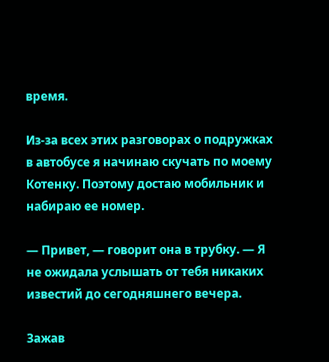время.

Из-за всех этих разговорах о подружках в автобусе я начинаю скучать по моему Котенку. Поэтому достаю мобильник и набираю ее номер.

— Привет, — говорит она в трубку. — Я не ожидала услышать от тебя никаких известий до сегодняшнего вечера.

Зажав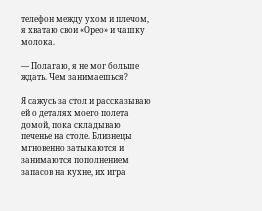телефон между ухом и плечом, я хватаю свои «Орео» и чашку молока.

— Полагаю, я не мог больше ждать. Чем занимаешься?

Я сажусь за стол и рассказываю ей о деталях моего полета домой, пока складываю печенье на столе. Близнецы мгновенно затыкаются и занимаются пополнением запасов на кухне, их игра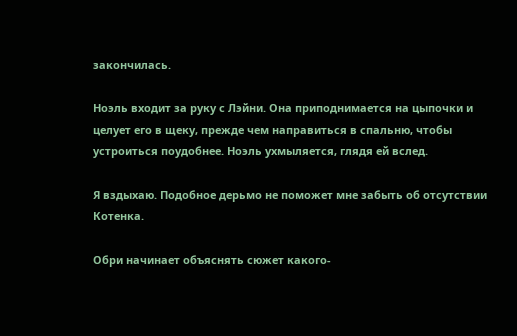закончилась.

Ноэль входит за руку с Лэйни. Она приподнимается на цыпочки и целует его в щеку, прежде чем направиться в спальню, чтобы устроиться поудобнее. Ноэль ухмыляется, глядя ей вслед.

Я вздыхаю. Подобное дерьмо не поможет мне забыть об отсутствии Котенка.

Обри начинает объяснять сюжет какого-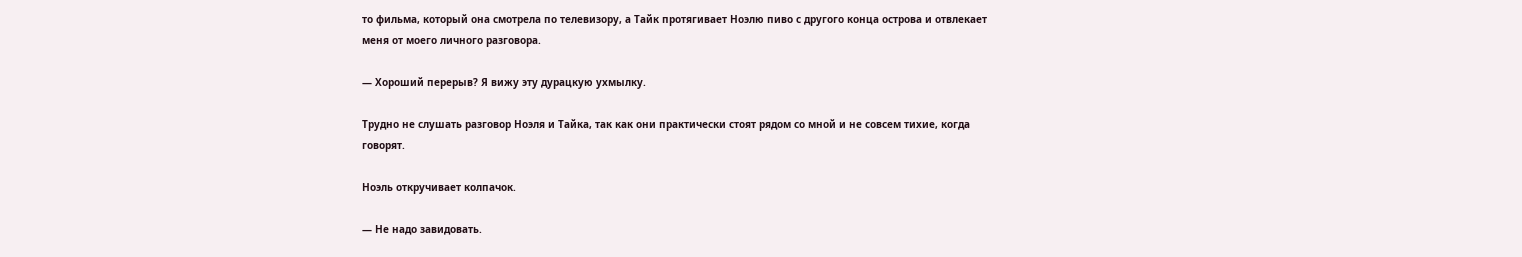то фильма, который она смотрела по телевизору, а Тайк протягивает Ноэлю пиво с другого конца острова и отвлекает меня от моего личного разговора.

— Хороший перерыв? Я вижу эту дурацкую ухмылку.

Трудно не слушать разговор Ноэля и Тайка, так как они практически стоят рядом со мной и не совсем тихие, когда говорят.

Ноэль откручивает колпачок.

— Не надо завидовать.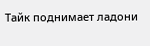Тайк поднимает ладони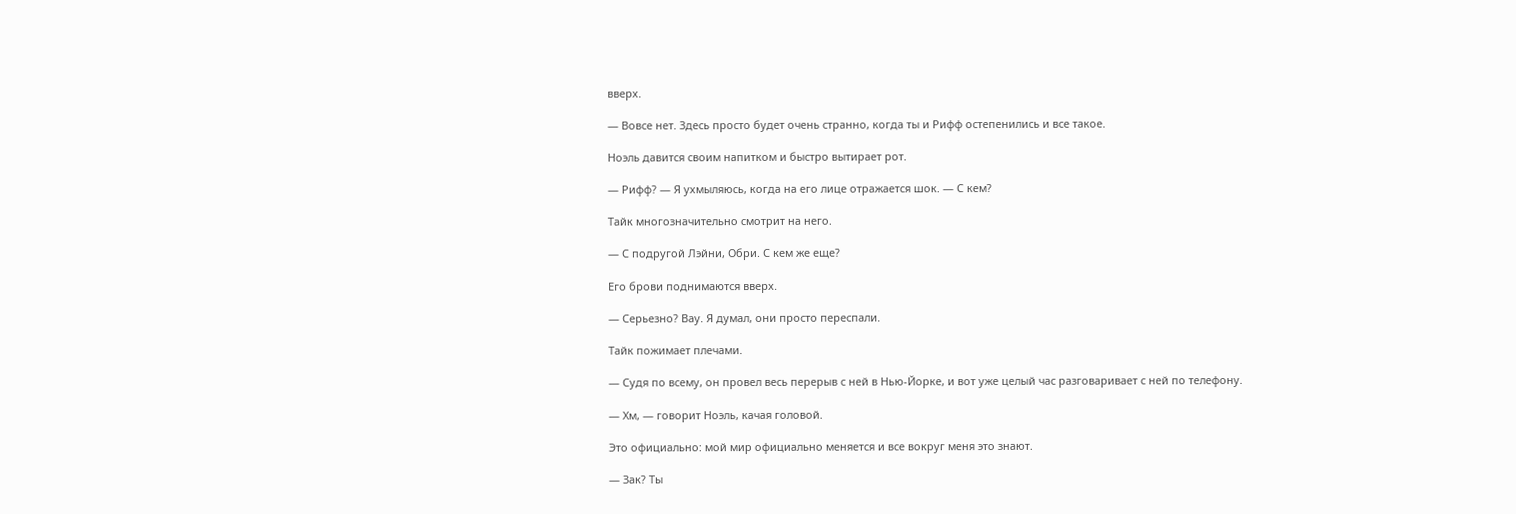вверх.

— Вовсе нет. Здесь просто будет очень странно, когда ты и Рифф остепенились и все такое.

Ноэль давится своим напитком и быстро вытирает рот.

— Рифф? — Я ухмыляюсь, когда на его лице отражается шок. — С кем?

Тайк многозначительно смотрит на него.

— С подругой Лэйни, Обри. С кем же еще?

Его брови поднимаются вверх.

— Серьезно? Вау. Я думал, они просто переспали.

Тайк пожимает плечами.

— Судя по всему, он провел весь перерыв с ней в Нью-Йорке, и вот уже целый час разговаривает с ней по телефону.

— Хм, — говорит Ноэль, качая головой.

Это официально: мой мир официально меняется и все вокруг меня это знают.

— Зак? Ты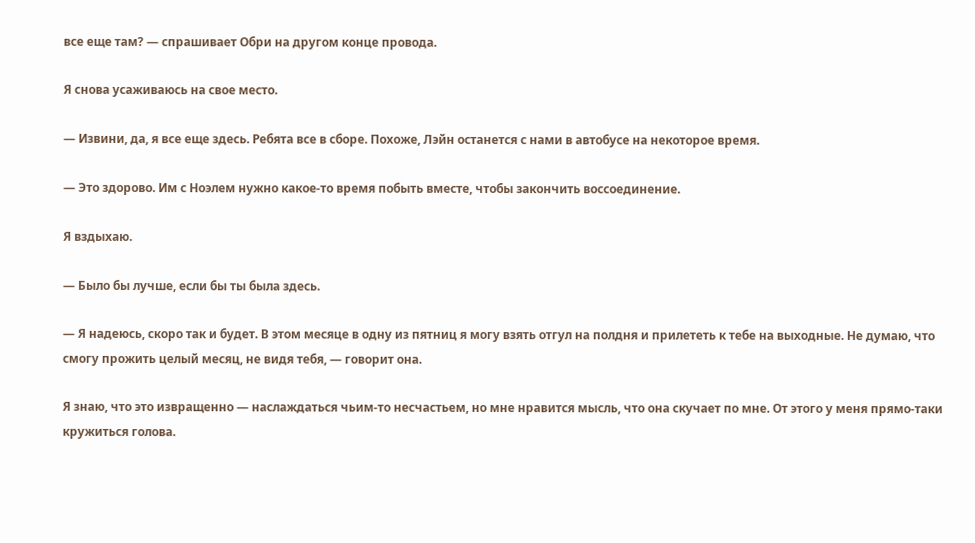все еще там? — спрашивает Обри на другом конце провода.

Я снова усаживаюсь на свое место.

— Извини, да, я все еще здесь. Ребята все в сборе. Похоже, Лэйн останется с нами в автобусе на некоторое время.

— Это здорово. Им с Ноэлем нужно какое-то время побыть вместе, чтобы закончить воссоединение.

Я вздыхаю.

— Было бы лучше, если бы ты была здесь.

— Я надеюсь, скоро так и будет. В этом месяце в одну из пятниц я могу взять отгул на полдня и прилететь к тебе на выходные. Не думаю, что смогу прожить целый месяц, не видя тебя, — говорит она.

Я знаю, что это извращенно — наслаждаться чьим-то несчастьем, но мне нравится мысль, что она скучает по мне. От этого у меня прямо-таки кружиться голова.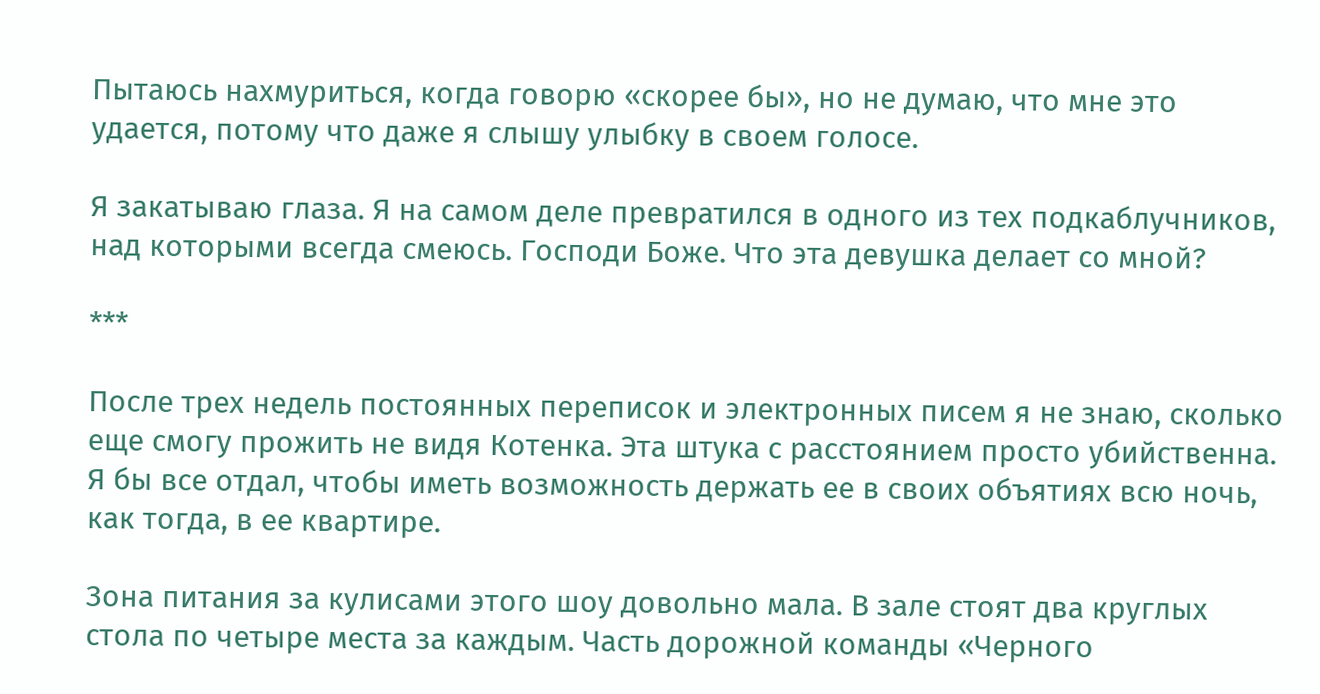Пытаюсь нахмуриться, когда говорю «скорее бы», но не думаю, что мне это удается, потому что даже я слышу улыбку в своем голосе.

Я закатываю глаза. Я на самом деле превратился в одного из тех подкаблучников, над которыми всегда смеюсь. Господи Боже. Что эта девушка делает со мной?

***

После трех недель постоянных переписок и электронных писем я не знаю, сколько еще смогу прожить не видя Котенка. Эта штука с расстоянием просто убийственна. Я бы все отдал, чтобы иметь возможность держать ее в своих объятиях всю ночь, как тогда, в ее квартире.

Зона питания за кулисами этого шоу довольно мала. В зале стоят два круглых стола по четыре места за каждым. Часть дорожной команды «Черного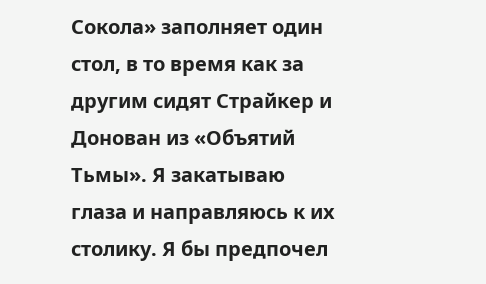Сокола» заполняет один стол, в то время как за другим сидят Страйкер и Донован из «Объятий Тьмы». Я закатываю глаза и направляюсь к их столику. Я бы предпочел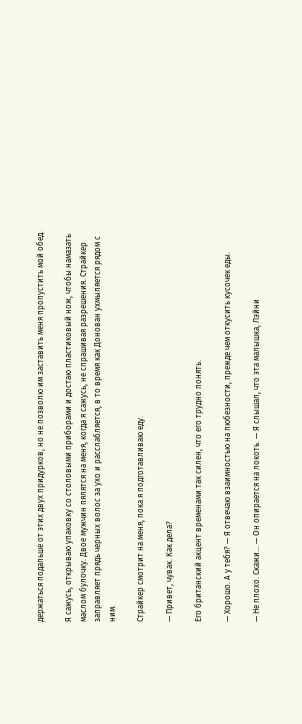держаться подальше от этих двух придурков, но не позволю им заставить меня пропустить мой обед.

Я сажусь, открываю упаковку со столовыми приборами и достаю пластиковый нож, чтобы намазать маслом булочку. Двое мужчин пялятся на меня, когда я сажусь, не спрашивая разрешения. Страйкер заправляет прядь черных волос за ухо и расслабляется, в то время как Донован ухмыляется рядом с ним.

Страйкер смотрит на меня, пока я подготавливаю еду.

— Привет, чувак. Как дела?

Его британский акцент временами так силен, что его трудно понять.

— Хорошо. А у тебя? — Я отвечаю взаимностью на любезности, прежде чем откусить кусочек еды.

— Не плохо. Скажи… — Он опирается на локоть. — Я слышал, что эта малышка, Лэйни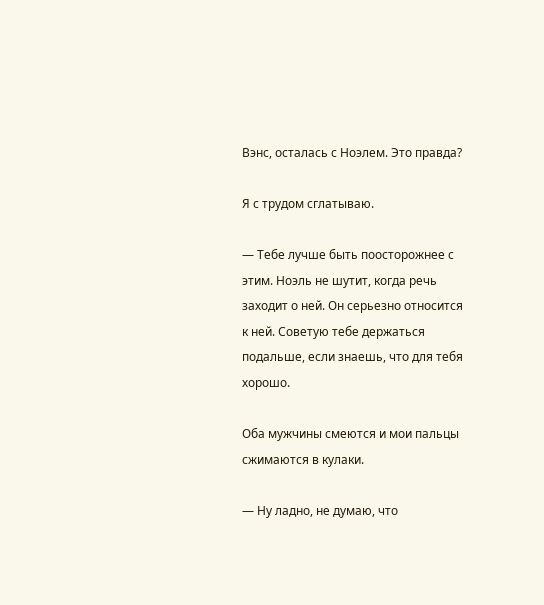Вэнс, осталась с Ноэлем. Это правда?

Я с трудом сглатываю.

— Тебе лучше быть поосторожнее с этим. Ноэль не шутит, когда речь заходит о ней. Он серьезно относится к ней. Советую тебе держаться подальше, если знаешь, что для тебя хорошо.

Оба мужчины смеются и мои пальцы сжимаются в кулаки.

— Ну ладно, не думаю, что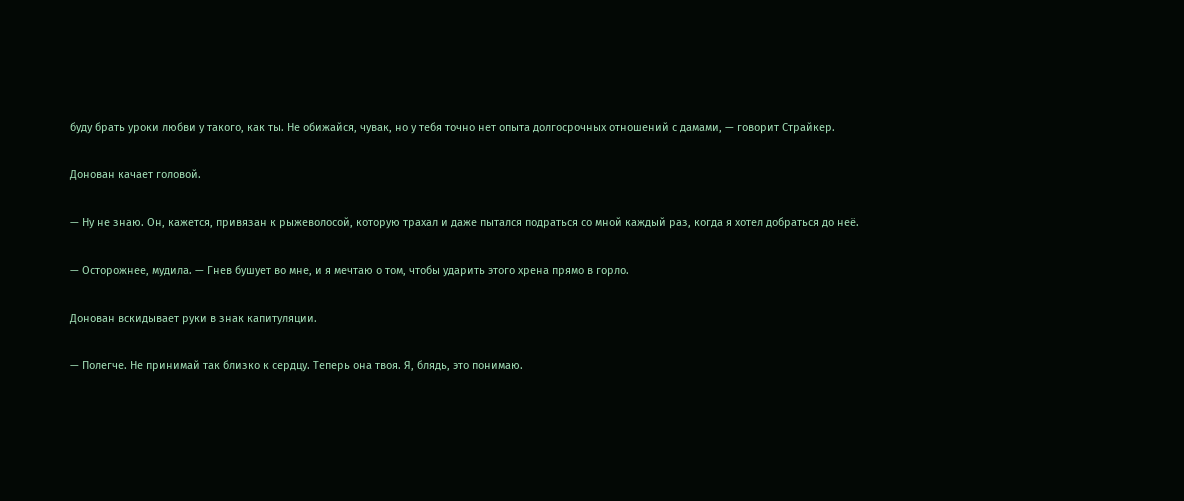буду брать уроки любви у такого, как ты. Не обижайся, чувак, но у тебя точно нет опыта долгосрочных отношений с дамами, — говорит Страйкер.

Донован качает головой.

— Ну не знаю. Он, кажется, привязан к рыжеволосой, которую трахал и даже пытался подраться со мной каждый раз, когда я хотел добраться до неё.

— Осторожнее, мудила. — Гнев бушует во мне, и я мечтаю о том, чтобы ударить этого хрена прямо в горло.

Донован вскидывает руки в знак капитуляции.

— Полегче. Не принимай так близко к сердцу. Теперь она твоя. Я, блядь, это понимаю.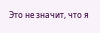Это не значит, что я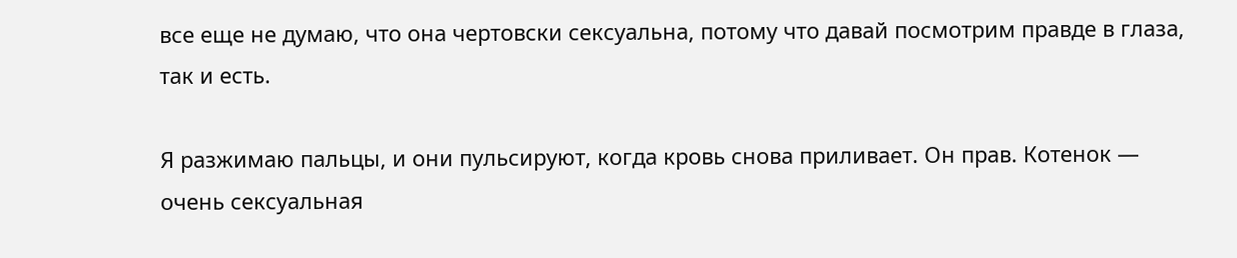все еще не думаю, что она чертовски сексуальна, потому что давай посмотрим правде в глаза, так и есть.

Я разжимаю пальцы, и они пульсируют, когда кровь снова приливает. Он прав. Котенок — очень сексуальная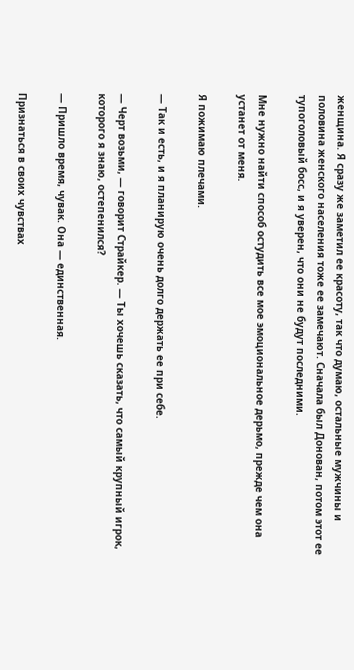женщина. Я сразу же заметил ее красоту, так что думаю, остальные мужчины и половина женского населения тоже ее замечают. Сначала был Донован, потом этот ее тупоголовый босс, и я уверен, что они не будут последними.

Мне нужно найти способ остудить все мое эмоциональное дерьмо, прежде чем она устанет от меня.

Я пожимаю плечами.

— Так и есть, и я планирую очень долго держать ее при себе.

— Черт возьми, — говорит Страйкер. — Ты хочешь сказать, что самый крупный игрок, которого я знаю, остепенился?

— Пришло время, чувак. Она — единственная.

Признаться в своих чувствах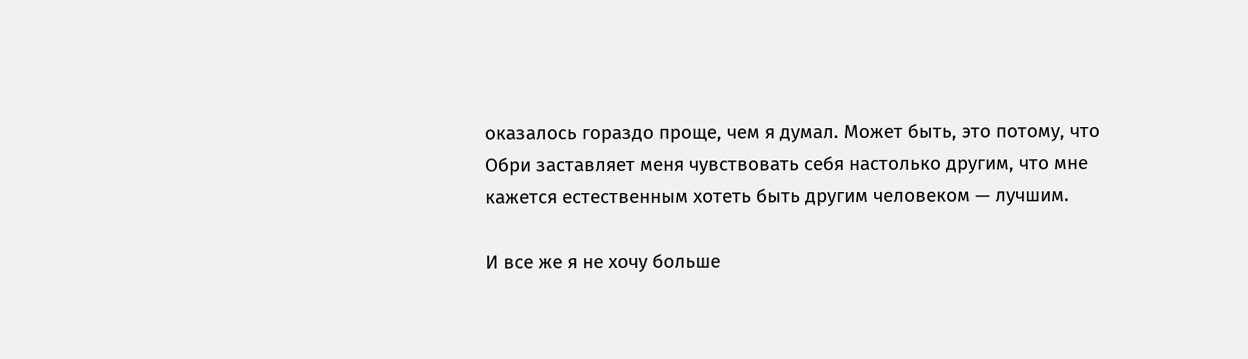оказалось гораздо проще, чем я думал. Может быть, это потому, что Обри заставляет меня чувствовать себя настолько другим, что мне кажется естественным хотеть быть другим человеком — лучшим.

И все же я не хочу больше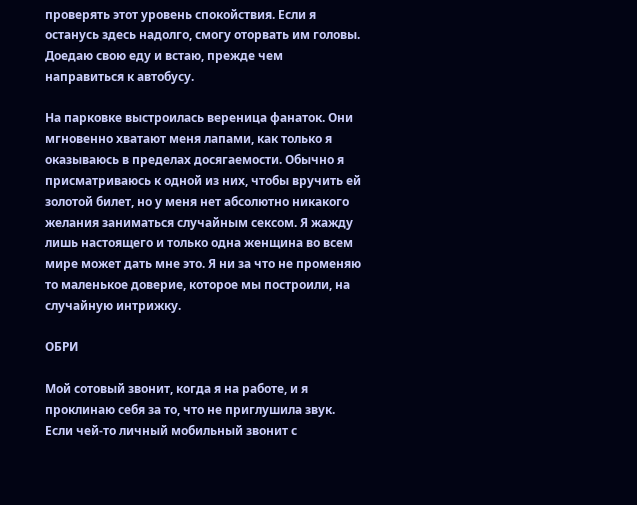проверять этот уровень спокойствия. Если я останусь здесь надолго, смогу оторвать им головы. Доедаю свою еду и встаю, прежде чем направиться к автобусу.

На парковке выстроилась вереница фанаток. Они мгновенно хватают меня лапами, как только я оказываюсь в пределах досягаемости. Обычно я присматриваюсь к одной из них, чтобы вручить ей золотой билет, но у меня нет абсолютно никакого желания заниматься случайным сексом. Я жажду лишь настоящего и только одна женщина во всем мире может дать мне это. Я ни за что не променяю то маленькое доверие, которое мы построили, на случайную интрижку.

ОБРИ

Мой сотовый звонит, когда я на работе, и я проклинаю себя за то, что не приглушила звук. Если чей-то личный мобильный звонит с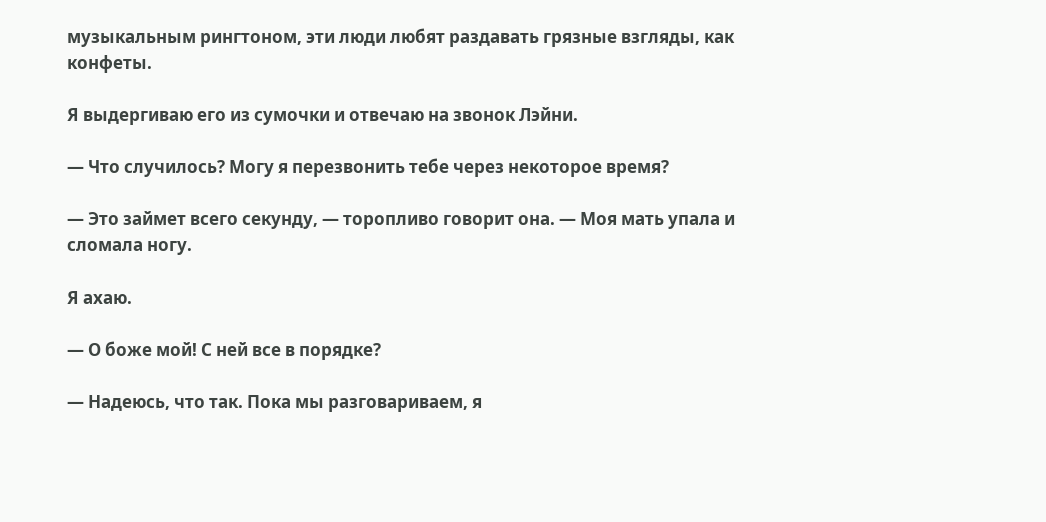музыкальным рингтоном, эти люди любят раздавать грязные взгляды, как конфеты.

Я выдергиваю его из сумочки и отвечаю на звонок Лэйни.

— Что случилось? Могу я перезвонить тебе через некоторое время?

— Это займет всего секунду, — торопливо говорит она. — Моя мать упала и сломала ногу.

Я ахаю.

— О боже мой! С ней все в порядке?

— Надеюсь, что так. Пока мы разговариваем, я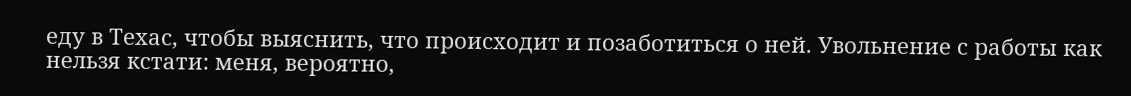еду в Техас, чтобы выяснить, что происходит и позаботиться о ней. Увольнение с работы как нельзя кстати: меня, вероятно,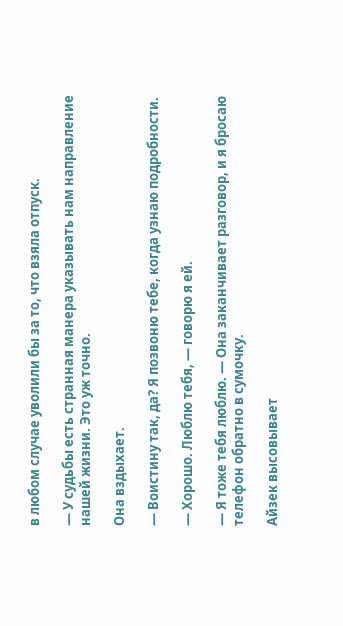в любом случае уволили бы за то, что взяла отпуск.

— У судьбы есть странная манера указывать нам направление нашей жизни. Это уж точно.

Она вздыхает.

— Воистину так, да? Я позвоню тебе, когда узнаю подробности.

— Хорошо. Люблю тебя, — говорю я ей.

— Я тоже тебя люблю. — Она заканчивает разговор, и я бросаю телефон обратно в сумочку.

Айзек высовывает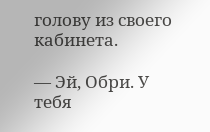голову из своего кабинета.

— Эй, Обри. У тебя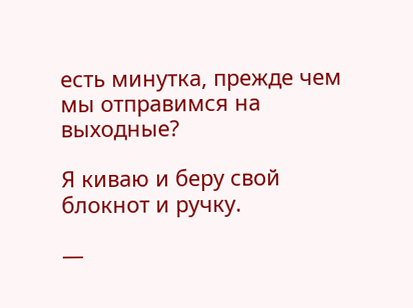есть минутка, прежде чем мы отправимся на выходные?

Я киваю и беру свой блокнот и ручку.

—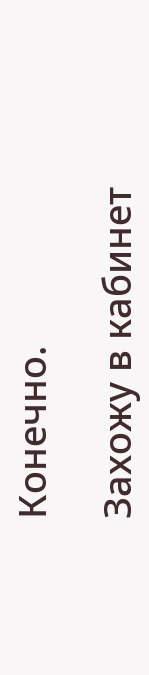Конечно.

Захожу в кабинет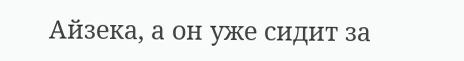Айзека, а он уже сидит за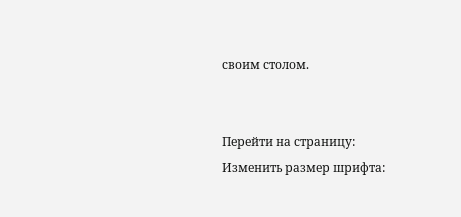своим столом.


Перейти на страницу:
Изменить размер шрифта: